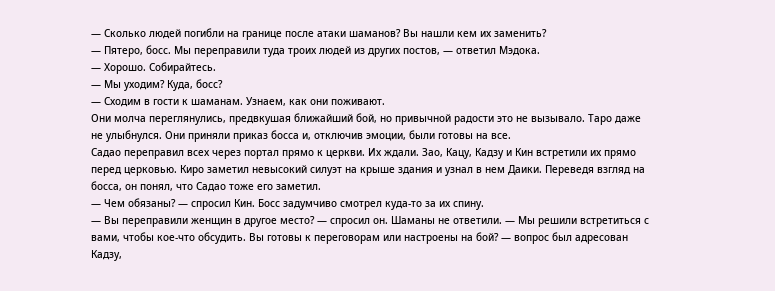— Сколько людей погибли на границе после атаки шаманов? Вы нашли кем их заменить?
— Пятеро, босс. Мы переправили туда троих людей из других постов, — ответил Мэдока.
— Хорошо. Собирайтесь.
— Мы уходим? Куда, босс?
— Сходим в гости к шаманам. Узнаем, как они поживают.
Они молча переглянулись, предвкушая ближайший бой, но привычной радости это не вызывало. Таро даже не улыбнулся. Они приняли приказ босса и, отключив эмоции, были готовы на все.
Садао переправил всех через портал прямо к церкви. Их ждали. Зао, Кацу, Кадзу и Кин встретили их прямо перед церковью. Киро заметил невысокий силуэт на крыше здания и узнал в нем Даики. Переведя взгляд на босса, он понял, что Садао тоже его заметил.
— Чем обязаны? — спросил Кин. Босс задумчиво смотрел куда-то за их спину.
— Вы переправили женщин в другое место? — спросил он. Шаманы не ответили. — Мы решили встретиться с вами, чтобы кое-что обсудить. Вы готовы к переговорам или настроены на бой? — вопрос был адресован Кадзу,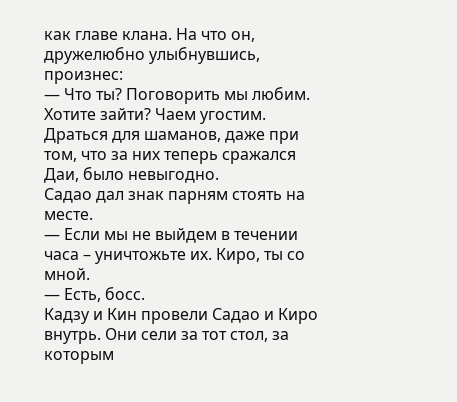как главе клана. На что он, дружелюбно улыбнувшись, произнес:
— Что ты? Поговорить мы любим. Хотите зайти? Чаем угостим.
Драться для шаманов, даже при том, что за них теперь сражался Даи, было невыгодно.
Садао дал знак парням стоять на месте.
— Если мы не выйдем в течении часа – уничтожьте их. Киро, ты со мной.
— Есть, босс.
Кадзу и Кин провели Садао и Киро внутрь. Они сели за тот стол, за которым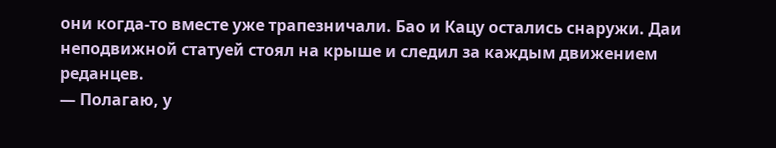они когда-то вместе уже трапезничали. Бао и Кацу остались снаружи. Даи неподвижной статуей стоял на крыше и следил за каждым движением реданцев.
— Полагаю, у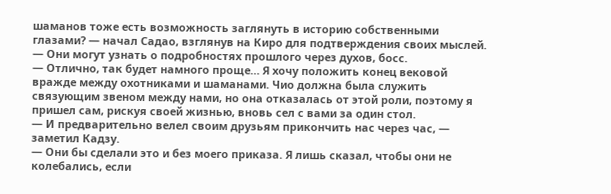шаманов тоже есть возможность заглянуть в историю собственными глазами? — начал Садао, взглянув на Киро для подтверждения своих мыслей.
— Они могут узнать о подробностях прошлого через духов, босс.
— Отлично, так будет намного проще… Я хочу положить конец вековой вражде между охотниками и шаманами. Чио должна была служить связующим звеном между нами, но она отказалась от этой роли, поэтому я пришел сам, рискуя своей жизнью, вновь сел с вами за один стол.
— И предварительно велел своим друзьям прикончить нас через час, — заметил Кадзу.
— Они бы сделали это и без моего приказа. Я лишь сказал, чтобы они не колебались, если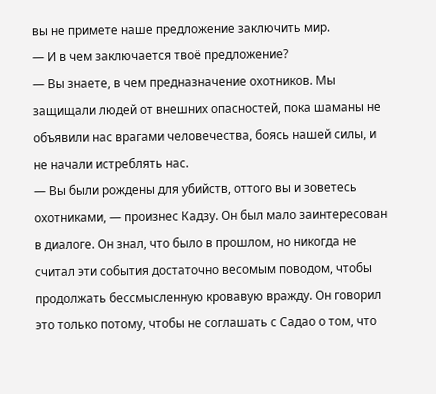вы не примете наше предложение заключить мир.
— И в чем заключается твоё предложение?
— Вы знаете, в чем предназначение охотников. Мы защищали людей от внешних опасностей, пока шаманы не объявили нас врагами человечества, боясь нашей силы, и не начали истреблять нас.
— Вы были рождены для убийств, оттого вы и зоветесь охотниками, — произнес Кадзу. Он был мало заинтересован в диалоге. Он знал, что было в прошлом, но никогда не считал эти события достаточно весомым поводом, чтобы продолжать бессмысленную кровавую вражду. Он говорил это только потому, чтобы не соглашать с Садао о том, что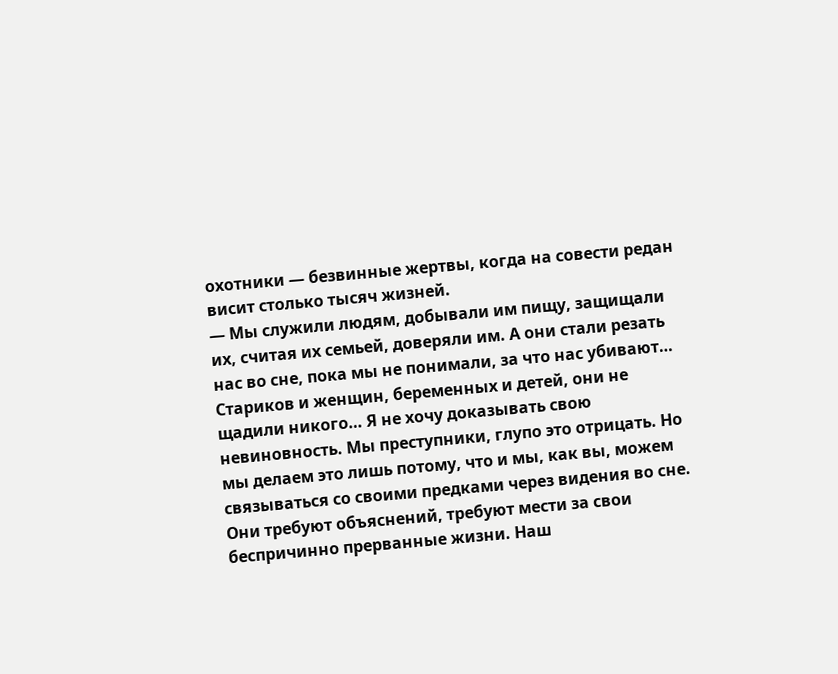охотники — безвинные жертвы, когда на совести редан висит столько тысяч жизней.
— Мы служили людям, добывали им пищу, защищали их, считая их семьей, доверяли им. А они стали резать нас во сне, пока мы не понимали, за что нас убивают… Стариков и женщин, беременных и детей, они не щадили никого… Я не хочу доказывать свою невиновность. Мы преступники, глупо это отрицать. Но мы делаем это лишь потому, что и мы, как вы, можем связываться со своими предками через видения во сне. Они требуют объяснений, требуют мести за свои беспричинно прерванные жизни. Наш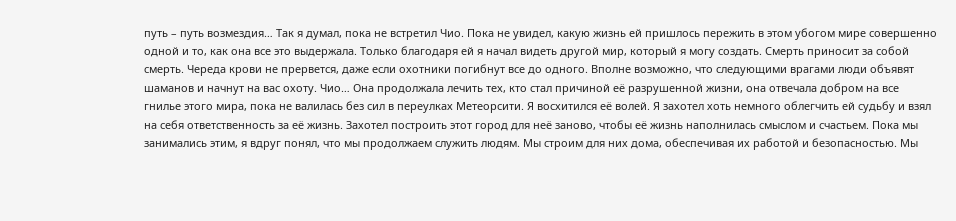путь – путь возмездия… Так я думал, пока не встретил Чио. Пока не увидел, какую жизнь ей пришлось пережить в этом убогом мире совершенно одной и то, как она все это выдержала. Только благодаря ей я начал видеть другой мир, который я могу создать. Смерть приносит за собой смерть. Череда крови не прервется, даже если охотники погибнут все до одного. Вполне возможно, что следующими врагами люди объявят шаманов и начнут на вас охоту. Чио… Она продолжала лечить тех, кто стал причиной её разрушенной жизни, она отвечала добром на все гнилье этого мира, пока не валилась без сил в переулках Метеорсити. Я восхитился её волей. Я захотел хоть немного облегчить ей судьбу и взял на себя ответственность за её жизнь. Захотел построить этот город для неё заново, чтобы её жизнь наполнилась смыслом и счастьем. Пока мы занимались этим, я вдруг понял, что мы продолжаем служить людям. Мы строим для них дома, обеспечивая их работой и безопасностью. Мы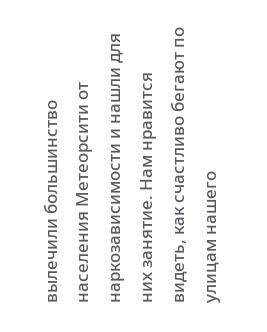вылечили большинство населения Метеорсити от наркозависимости и нашли для них занятие. Нам нравится видеть, как счастливо бегают по улицам нашего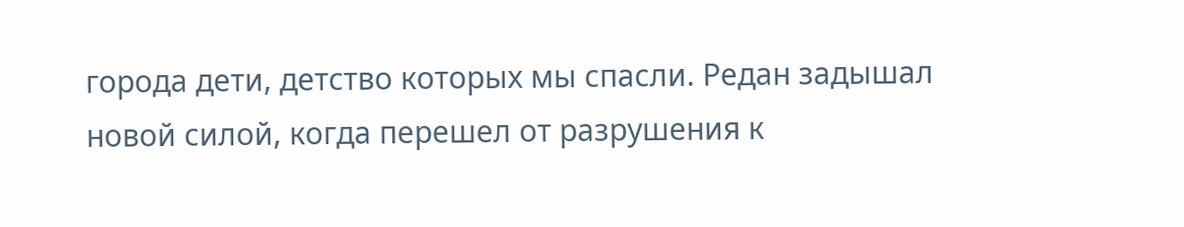города дети, детство которых мы спасли. Редан задышал новой силой, когда перешел от разрушения к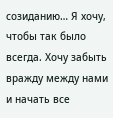созиданию… Я хочу, чтобы так было всегда. Хочу забыть вражду между нами и начать все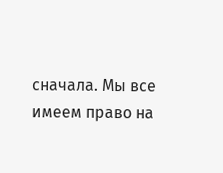сначала. Мы все имеем право на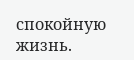спокойную жизнь.